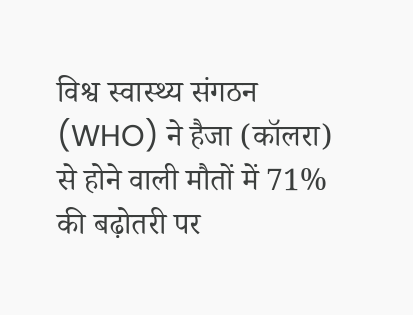विश्व स्वास्थ्य संगठन (WHO) ने हैजा (कॉलरा) से होने वाली मौतों में 71% की बढ़ोतरी पर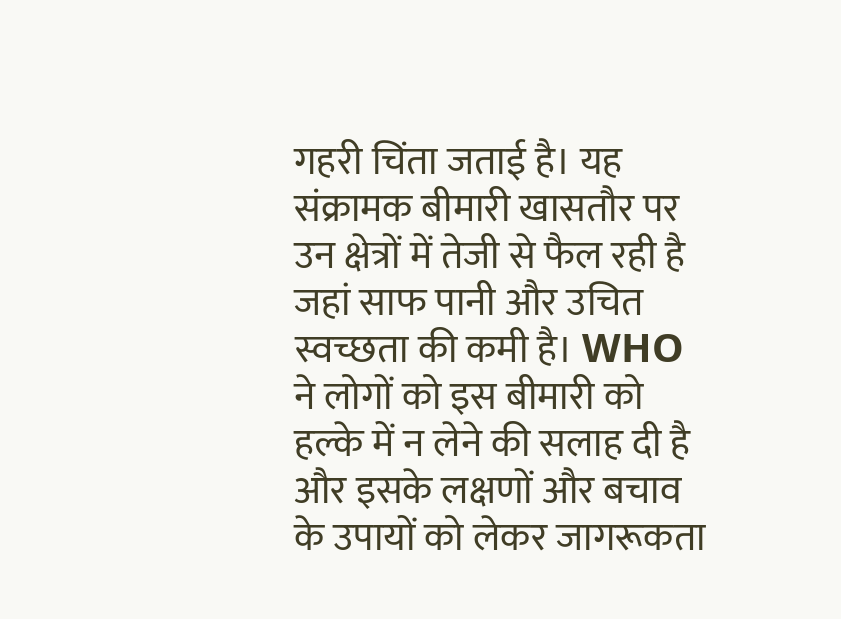गहरी चिंता जताई है। यह संक्रामक बीमारी खासतौर पर उन क्षेत्रों में तेजी से फैल रही है जहां साफ पानी और उचित स्वच्छता की कमी है। WHO ने लोगों को इस बीमारी को हल्के में न लेने की सलाह दी है और इसके लक्षणों और बचाव के उपायों को लेकर जागरूकता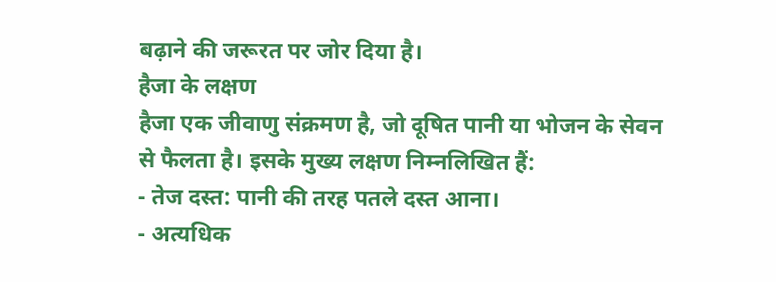बढ़ाने की जरूरत पर जोर दिया है।
हैजा के लक्षण
हैजा एक जीवाणु संक्रमण है, जो दूषित पानी या भोजन के सेवन से फैलता है। इसके मुख्य लक्षण निम्नलिखित हैं:
- तेज दस्त: पानी की तरह पतले दस्त आना।
- अत्यधिक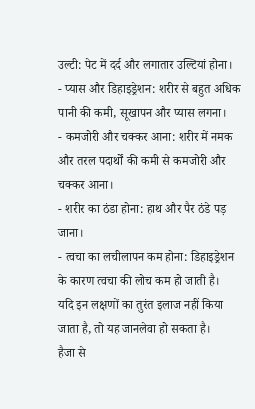उल्टी: पेट में दर्द और लगातार उल्टियां होना।
- प्यास और डिहाइड्रेशन: शरीर से बहुत अधिक पानी की कमी, सूखापन और प्यास लगना।
- कमजोरी और चक्कर आना: शरीर में नमक और तरल पदार्थों की कमी से कमजोरी और चक्कर आना।
- शरीर का ठंडा होना: हाथ और पैर ठंडे पड़ जाना।
- त्वचा का लचीलापन कम होना: डिहाइड्रेशन के कारण त्वचा की लोच कम हो जाती है।
यदि इन लक्षणों का तुरंत इलाज नहीं किया जाता है, तो यह जानलेवा हो सकता है।
हैजा से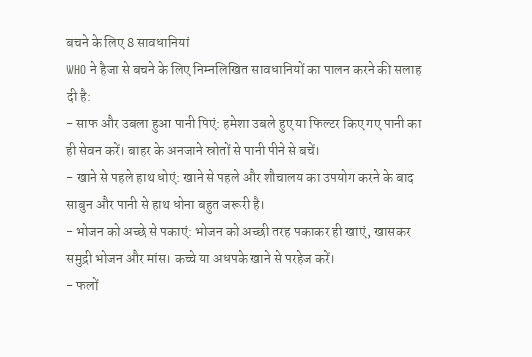बचने के लिए 8 सावधानियां
WHO ने हैजा से बचने के लिए निम्नलिखित सावधानियों का पालन करने की सलाह दी है:
- साफ और उबला हुआ पानी पिएं: हमेशा उबले हुए या फिल्टर किए गए पानी का ही सेवन करें। बाहर के अनजाने स्रोतों से पानी पीने से बचें।
- खाने से पहले हाथ धोएं: खाने से पहले और शौचालय का उपयोग करने के बाद साबुन और पानी से हाथ धोना बहुत जरूरी है।
- भोजन को अच्छे से पकाएं: भोजन को अच्छी तरह पकाकर ही खाएं, खासकर समुद्री भोजन और मांस। कच्चे या अधपके खाने से परहेज करें।
- फलों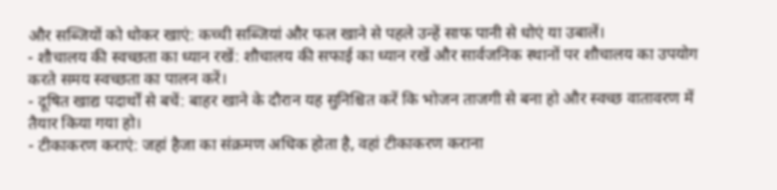और सब्जियों को धोकर खाएं: कच्ची सब्जियां और फल खाने से पहले उन्हें साफ पानी से धोएं या उबालें।
- शौचालय की स्वच्छता का ध्यान रखें: शौचालय की सफाई का ध्यान रखें और सार्वजनिक स्थानों पर शौचालय का उपयोग करते समय स्वच्छता का पालन करें।
- दूषित खाद्य पदार्थों से बचें: बाहर खाने के दौरान यह सुनिश्चित करें कि भोजन ताजगी से बना हो और स्वच्छ वातावरण में तैयार किया गया हो।
- टीकाकरण कराएं: जहां हैजा का संक्रमण अधिक होता है, वहां टीकाकरण कराना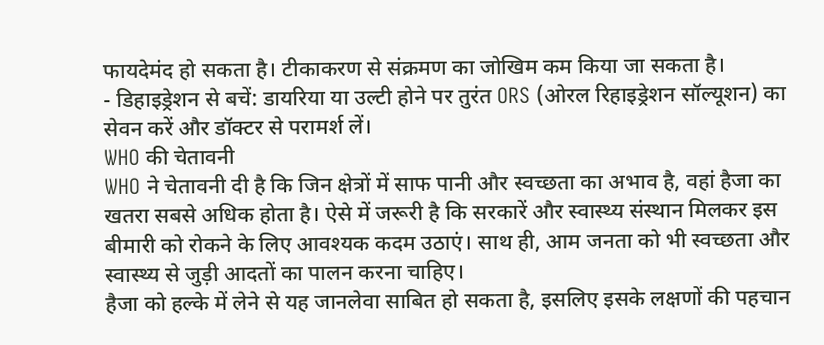फायदेमंद हो सकता है। टीकाकरण से संक्रमण का जोखिम कम किया जा सकता है।
- डिहाइड्रेशन से बचें: डायरिया या उल्टी होने पर तुरंत ORS (ओरल रिहाइड्रेशन सॉल्यूशन) का सेवन करें और डॉक्टर से परामर्श लें।
WHO की चेतावनी
WHO ने चेतावनी दी है कि जिन क्षेत्रों में साफ पानी और स्वच्छता का अभाव है, वहां हैजा का खतरा सबसे अधिक होता है। ऐसे में जरूरी है कि सरकारें और स्वास्थ्य संस्थान मिलकर इस बीमारी को रोकने के लिए आवश्यक कदम उठाएं। साथ ही, आम जनता को भी स्वच्छता और स्वास्थ्य से जुड़ी आदतों का पालन करना चाहिए।
हैजा को हल्के में लेने से यह जानलेवा साबित हो सकता है, इसलिए इसके लक्षणों की पहचान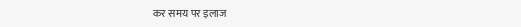कर समय पर इलाज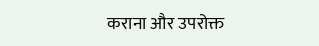कराना और उपरोक्त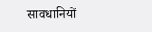सावधानियों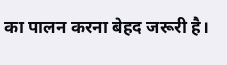का पालन करना बेहद जरूरी है।